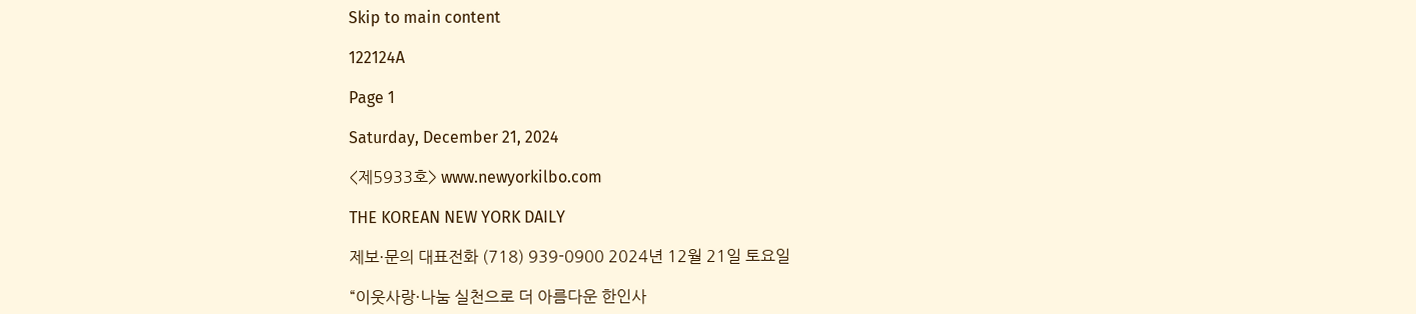Skip to main content

122124A

Page 1

Saturday, December 21, 2024

<제5933호> www.newyorkilbo.com

THE KOREAN NEW YORK DAILY

제보·문의 대표전화 (718) 939-0900 2024년 12월 21일 토요일

“이웃사랑·나눔 실천으로 더 아름다운 한인사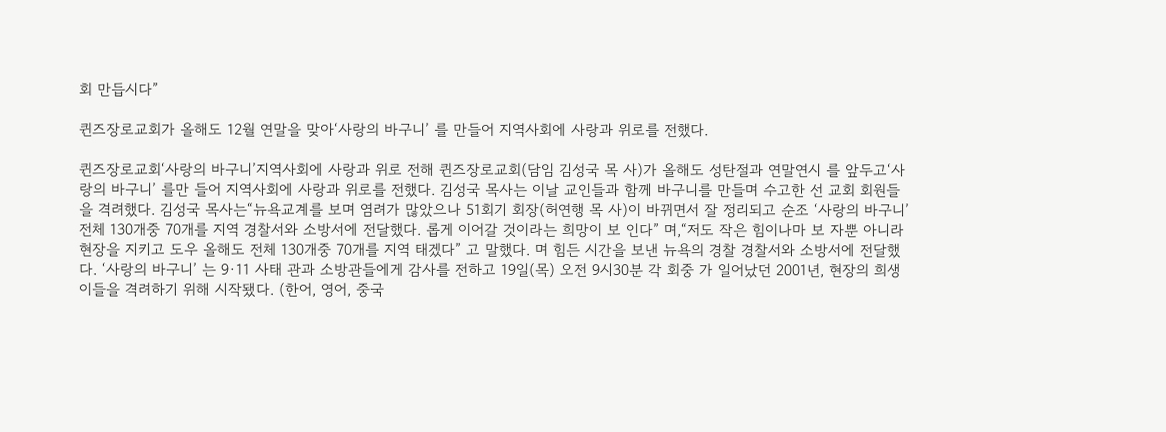회 만듭시다”

퀸즈장로교회가 올해도 12월 연말을 맞아‘사랑의 바구니’ 를 만들어 지역사회에 사랑과 위로를 전했다.

퀸즈장로교회‘사랑의 바구니’지역사회에 사랑과 위로 전해 퀸즈장로교회(담임 김성국 목 사)가 올해도 성탄절과 연말연시 를 앞두고‘사랑의 바구니’ 를만 들어 지역사회에 사랑과 위로를 전했다. 김성국 목사는 이날 교인들과 함께 바구니를 만들며 수고한 선 교회 회원들을 격려했다. 김성국 목사는“뉴욕교계를 보며 염려가 많았으나 51회기 회장(허연행 목 사)이 바뀌면서 잘 정리되고 순조 ‘사랑의 바구니’전체 130개중 70개를 지역 경찰서와 소방서에 전달했다. 롭게 이어갈 것이라는 희망이 보 인다” 며,“저도 작은 힘이나마 보 자뿐 아니라 현장을 지키고 도우 올해도 전체 130개중 70개를 지역 태겠다” 고 말했다. 며 힘든 시간을 보낸 뉴욕의 경찰 경찰서와 소방서에 전달했다. ‘사랑의 바구니’ 는 9·11 사태 관과 소방관들에게 감사를 전하고 19일(목) 오전 9시30분 각 회중 가 일어났던 2001년, 현장의 희생 이들을 격려하기 위해 시작됐다. (한어, 영어, 중국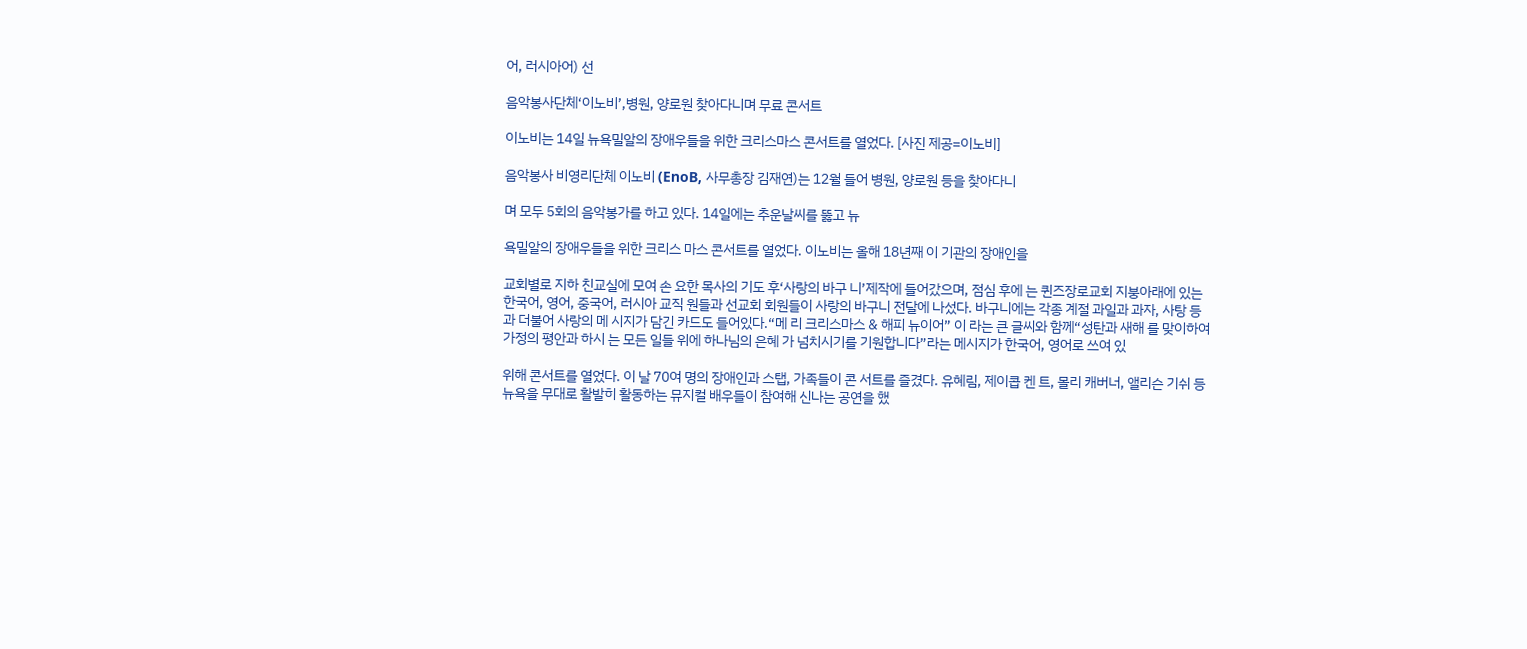어, 러시아어) 선

음악봉사단체‘이노비’,병원, 양로원 찾아다니며 무료 콘서트

이노비는 14일 뉴욕밀알의 장애우들을 위한 크리스마스 콘서트를 열었다. [사진 제공=이노비]

음악봉사 비영리단체 이노비 (EnoB, 사무총장 김재연)는 12월 들어 병원, 양로원 등을 찾아다니

며 모두 5회의 음악봉가를 하고 있다. 14일에는 추운날씨를 뚫고 뉴

욕밀알의 장애우들을 위한 크리스 마스 콘서트를 열었다. 이노비는 올해 18년째 이 기관의 장애인을

교회별로 지하 친교실에 모여 손 요한 목사의 기도 후‘사랑의 바구 니’제작에 들어갔으며, 점심 후에 는 퀸즈장로교회 지붕아래에 있는 한국어, 영어, 중국어, 러시아 교직 원들과 선교회 회원들이 사랑의 바구니 전달에 나섰다. 바구니에는 각종 계절 과일과 과자, 사탕 등과 더불어 사랑의 메 시지가 담긴 카드도 들어있다.“메 리 크리스마스 & 해피 뉴이어” 이 라는 큰 글씨와 함께“성탄과 새해 를 맞이하여 가정의 평안과 하시 는 모든 일들 위에 하나님의 은혜 가 넘치시기를 기원합니다”라는 메시지가 한국어, 영어로 쓰여 있

위해 콘서트를 열었다. 이 날 70여 명의 장애인과 스탭, 가족들이 콘 서트를 즐겼다. 유혜림, 제이콥 켄 트, 몰리 캐버너, 앨리슨 기쉬 등 뉴욕을 무대로 활발히 활동하는 뮤지컬 배우들이 참여해 신나는 공연을 했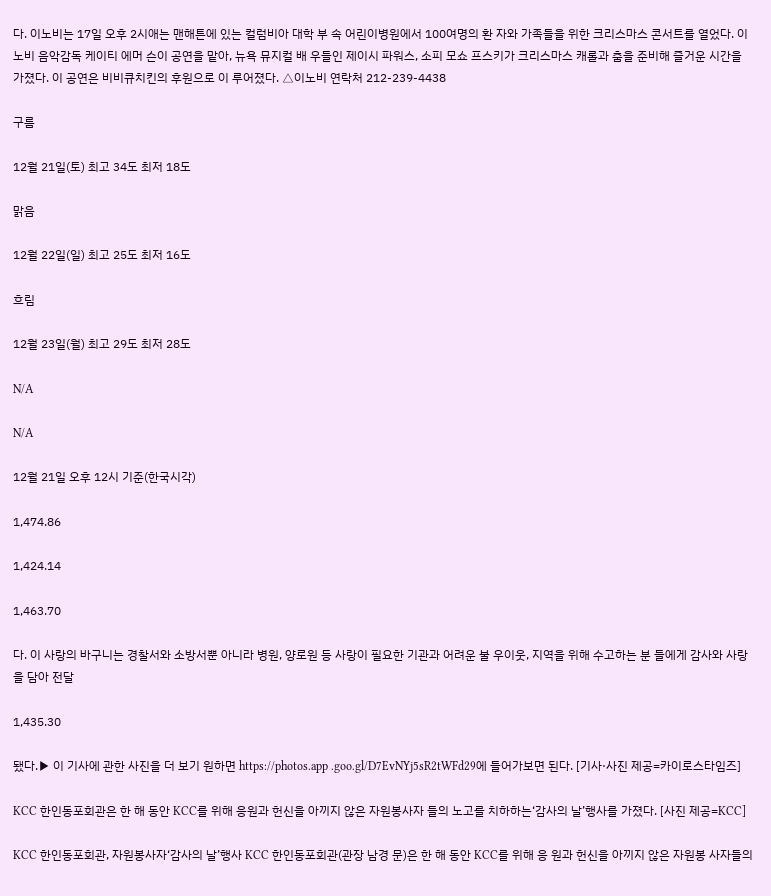다. 이노비는 17일 오후 2시애는 맨해튼에 있는 컬럼비아 대학 부 속 어린이병원에서 100여명의 환 자와 가족들을 위한 크리스마스 콘서트를 열었다. 이노비 음악감독 케이티 에머 슨이 공연을 맡아, 뉴욕 뮤지컬 배 우들인 제이시 파워스, 소피 모쇼 프스키가 크리스마스 캐롤과 춤을 준비해 즐거운 시간을 가졌다. 이 공연은 비비큐치킨의 후원으로 이 루어졌다. △이노비 연락처 212-239-4438

구름

12월 21일(토) 최고 34도 최저 18도

맑음

12월 22일(일) 최고 25도 최저 16도

흐림

12월 23일(월) 최고 29도 최저 28도

N/A

N/A

12월 21일 오후 12시 기준(한국시각)

1,474.86

1,424.14

1,463.70

다. 이 사랑의 바구니는 경찰서와 소방서뿐 아니라 병원, 양로원 등 사랑이 필요한 기관과 어려운 불 우이웃, 지역을 위해 수고하는 분 들에게 감사와 사랑을 담아 전달

1,435.30

됐다.▶ 이 기사에 관한 사진을 더 보기 원하면 https://photos.app .goo.gl/D7EvNYj5sR2tWFd29에 들어가보면 된다. [기사·사진 제공=카이로스타임즈]

KCC 한인동포회관은 한 해 동안 KCC를 위해 응원과 헌신을 아끼지 않은 자원봉사자 들의 노고를 치하하는‘감사의 날’행사를 가졌다. [사진 제공=KCC]

KCC 한인동포회관, 자원봉사자‘감사의 날’행사 KCC 한인동포회관(관장 남경 문)은 한 해 동안 KCC를 위해 응 원과 헌신을 아끼지 않은 자원봉 사자들의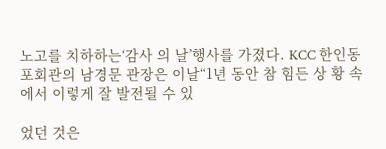노고를 치하하는‘감사 의 날’행사를 가졌다. KCC 한인동포회관의 남경문 관장은 이날“1년 동안 참 힘든 상 황 속에서 이렇게 잘 발전될 수 있

었던 것은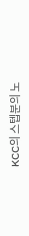KCC의 스텝분의 노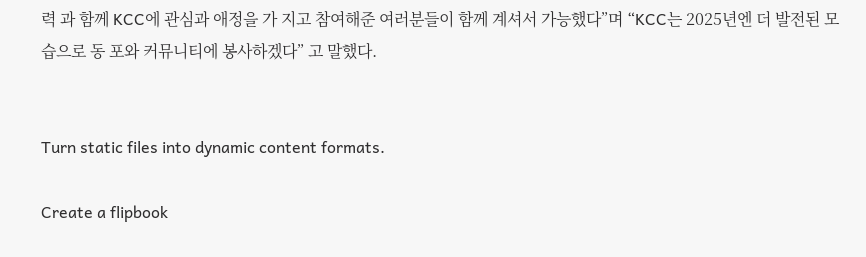력 과 함께 KCC에 관심과 애정을 가 지고 참여해준 여러분들이 함께 계셔서 가능했다”며 “KCC는 2025년엔 더 발전된 모습으로 동 포와 커뮤니티에 봉사하겠다” 고 말했다.


Turn static files into dynamic content formats.

Create a flipbook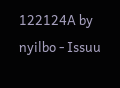122124A by nyilbo - Issuu